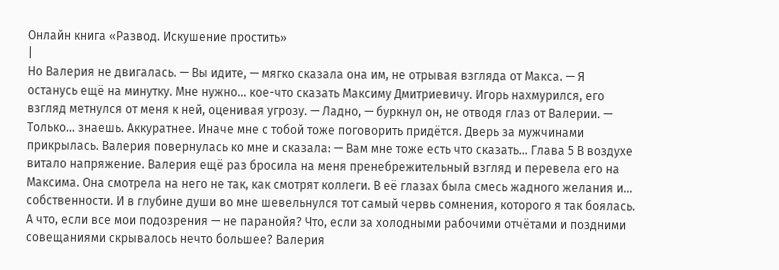Онлайн книга «Развод. Искушение простить»
|
Но Валерия не двигалась. — Вы идите, — мягко сказала она им, не отрывая взгляда от Макса. — Я останусь ещё на минутку. Мне нужно… кое-что сказать Максиму Дмитриевичу. Игорь нахмурился, его взгляд метнулся от меня к ней, оценивая угрозу. — Ладно, — буркнул он, не отводя глаз от Валерии. — Только… знаешь. Аккуратнее. Иначе мне с тобой тоже поговорить придётся. Дверь за мужчинами прикрылась. Валерия повернулась ко мне и сказала: — Вам мне тоже есть что сказать… Глава 5 В воздухе витало напряжение. Валерия ещё раз бросила на меня пренебрежительный взгляд и перевела его на Максима. Она смотрела на него не так, как смотрят коллеги. В её глазах была смесь жадного желания и… собственности. И в глубине души во мне шевельнулся тот самый червь сомнения, которого я так боялась. А что, если все мои подозрения — не паранойя? Что, если за холодными рабочими отчётами и поздними совещаниями скрывалось нечто большее? Валерия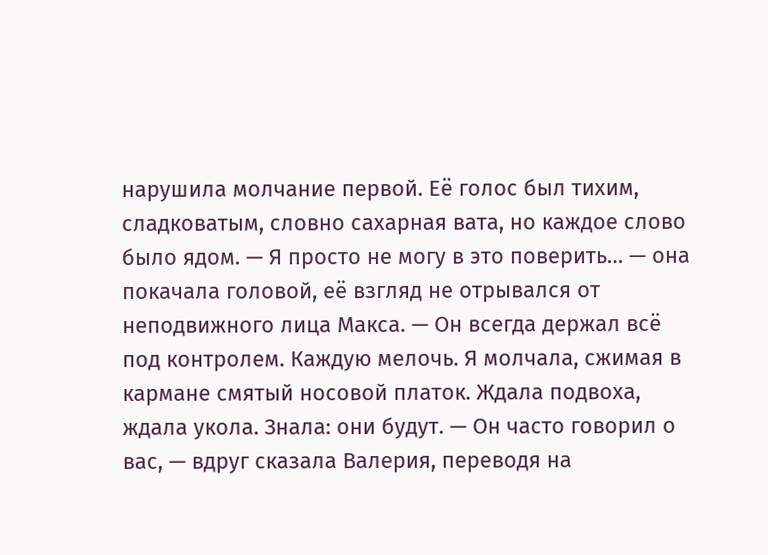нарушила молчание первой. Её голос был тихим, сладковатым, словно сахарная вата, но каждое слово было ядом. — Я просто не могу в это поверить… — она покачала головой, её взгляд не отрывался от неподвижного лица Макса. — Он всегда держал всё под контролем. Каждую мелочь. Я молчала, сжимая в кармане смятый носовой платок. Ждала подвоха, ждала укола. Знала: они будут. — Он часто говорил о вас, — вдруг сказала Валерия, переводя на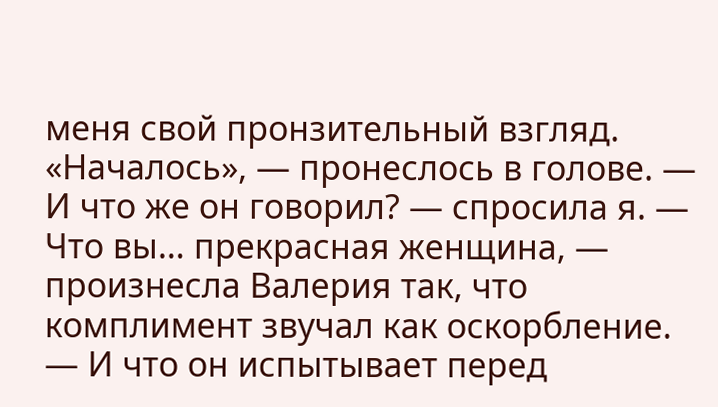меня свой пронзительный взгляд. «Началось», — пронеслось в голове. — И что же он говорил? — спросила я. — Что вы… прекрасная женщина, — произнесла Валерия так, что комплимент звучал как оскорбление. — И что он испытывает перед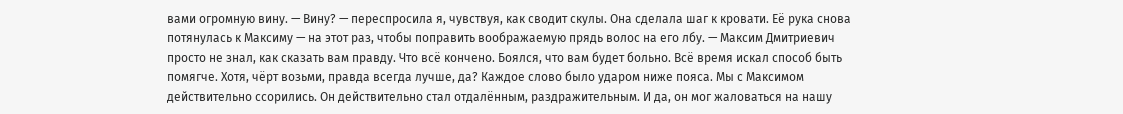вами огромную вину. — Вину? — переспросила я, чувствуя, как сводит скулы. Она сделала шаг к кровати. Её рука снова потянулась к Максиму — на этот раз, чтобы поправить воображаемую прядь волос на его лбу. — Максим Дмитриевич просто не знал, как сказать вам правду. Что всё кончено. Боялся, что вам будет больно. Всё время искал способ быть помягче. Хотя, чёрт возьми, правда всегда лучше, да? Каждое слово было ударом ниже пояса. Мы с Максимом действительно ссорились. Он действительно стал отдалённым, раздражительным. И да, он мог жаловаться на нашу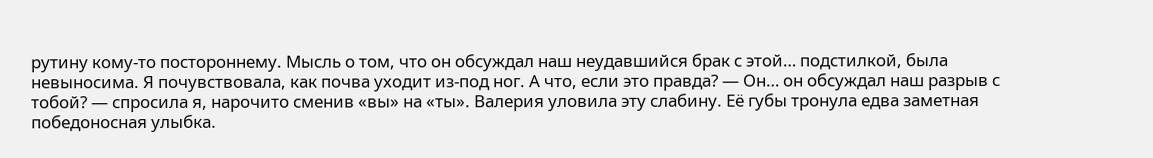рутину кому-то постороннему. Мысль о том, что он обсуждал наш неудавшийся брак с этой… подстилкой, была невыносима. Я почувствовала, как почва уходит из-под ног. А что, если это правда? — Он… он обсуждал наш разрыв с тобой? — спросила я, нарочито сменив «вы» на «ты». Валерия уловила эту слабину. Её губы тронула едва заметная победоносная улыбка.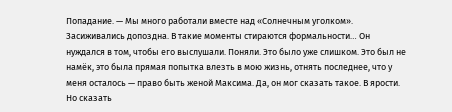Попадание. — Мы много работали вместе над «Солнечным уголком». Засиживались допоздна. В такие моменты стираются формальности… Он нуждался в том, чтобы его выслушали. Поняли. Это было уже слишком. Это был не намёк, это была прямая попытка влезть в мою жизнь, отнять последнее, что у меня осталось — право быть женой Максима. Да, он мог сказать такое. В ярости. Но сказать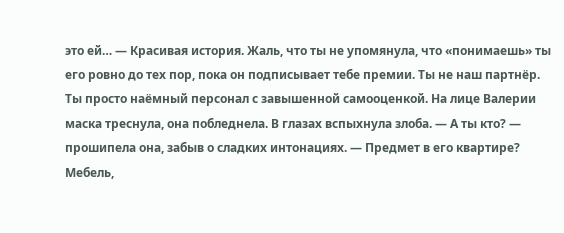это ей… — Красивая история. Жаль, что ты не упомянула, что «понимаешь» ты его ровно до тех пор, пока он подписывает тебе премии. Ты не наш партнёр. Ты просто наёмный персонал с завышенной самооценкой. На лице Валерии маска треснула, она побледнела. В глазах вспыхнула злоба. — А ты кто? — прошипела она, забыв о сладких интонациях. — Предмет в его квартире? Мебель,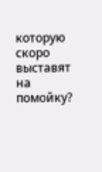которую скоро выставят на помойку?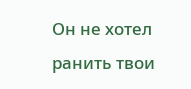Он не хотел ранить твои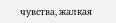чувства, жалкая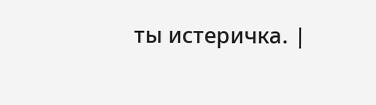ты истеричка. |